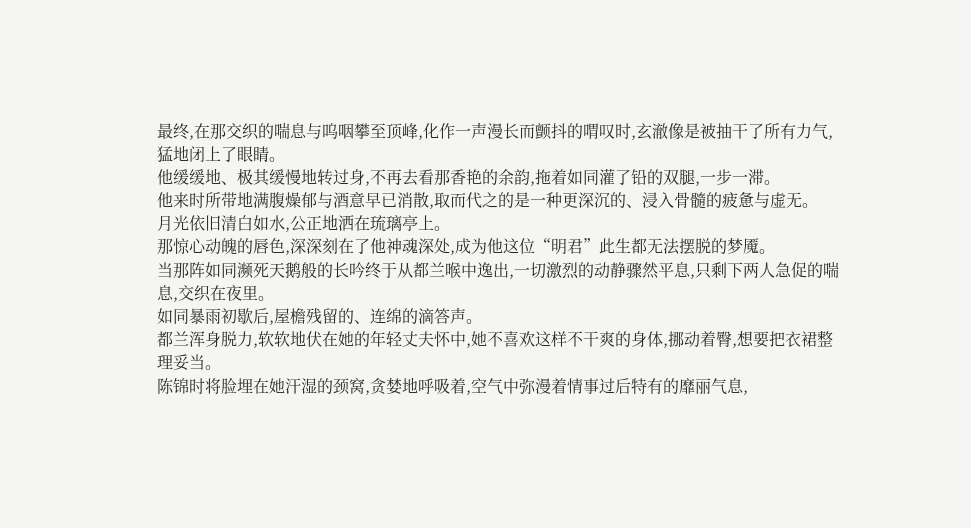最终,在那交织的喘息与呜咽攀至顶峰,化作一声漫长而颤抖的喟叹时,玄澈像是被抽干了所有力气,猛地闭上了眼睛。
他缓缓地、极其缓慢地转过身,不再去看那香艳的余韵,拖着如同灌了铅的双腿,一步一滞。
他来时所带地满腹燥郁与酒意早已消散,取而代之的是一种更深沉的、浸入骨髓的疲惫与虚无。
月光依旧清白如水,公正地洒在琉璃亭上。
那惊心动魄的唇色,深深刻在了他神魂深处,成为他这位“明君”此生都无法摆脱的梦魇。
当那阵如同濒死天鹅般的长吟终于从都兰喉中逸出,一切激烈的动静骤然平息,只剩下两人急促的喘息,交织在夜里。
如同暴雨初歇后,屋檐残留的、连绵的滴答声。
都兰浑身脱力,软软地伏在她的年轻丈夫怀中,她不喜欢这样不干爽的身体,挪动着臀,想要把衣裙整理妥当。
陈锦时将脸埋在她汗湿的颈窝,贪婪地呼吸着,空气中弥漫着情事过后特有的靡丽气息,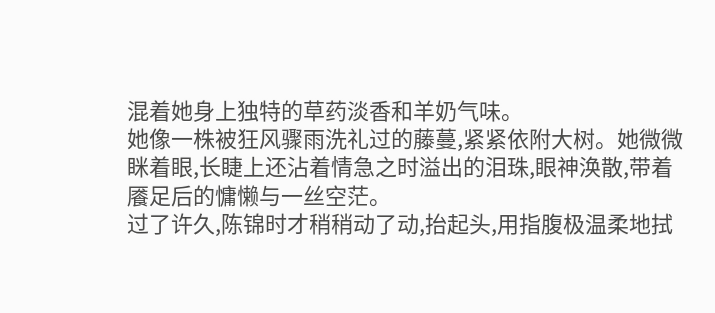混着她身上独特的草药淡香和羊奶气味。
她像一株被狂风骤雨洗礼过的藤蔓,紧紧依附大树。她微微眯着眼,长睫上还沾着情急之时溢出的泪珠,眼神涣散,带着餍足后的慵懒与一丝空茫。
过了许久,陈锦时才稍稍动了动,抬起头,用指腹极温柔地拭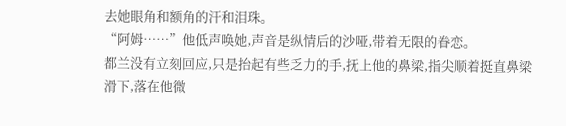去她眼角和额角的汗和泪珠。
“阿姆……”他低声唤她,声音是纵情后的沙哑,带着无限的眷恋。
都兰没有立刻回应,只是抬起有些乏力的手,抚上他的鼻梁,指尖顺着挺直鼻梁滑下,落在他微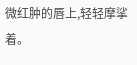微红肿的唇上,轻轻摩挲着。